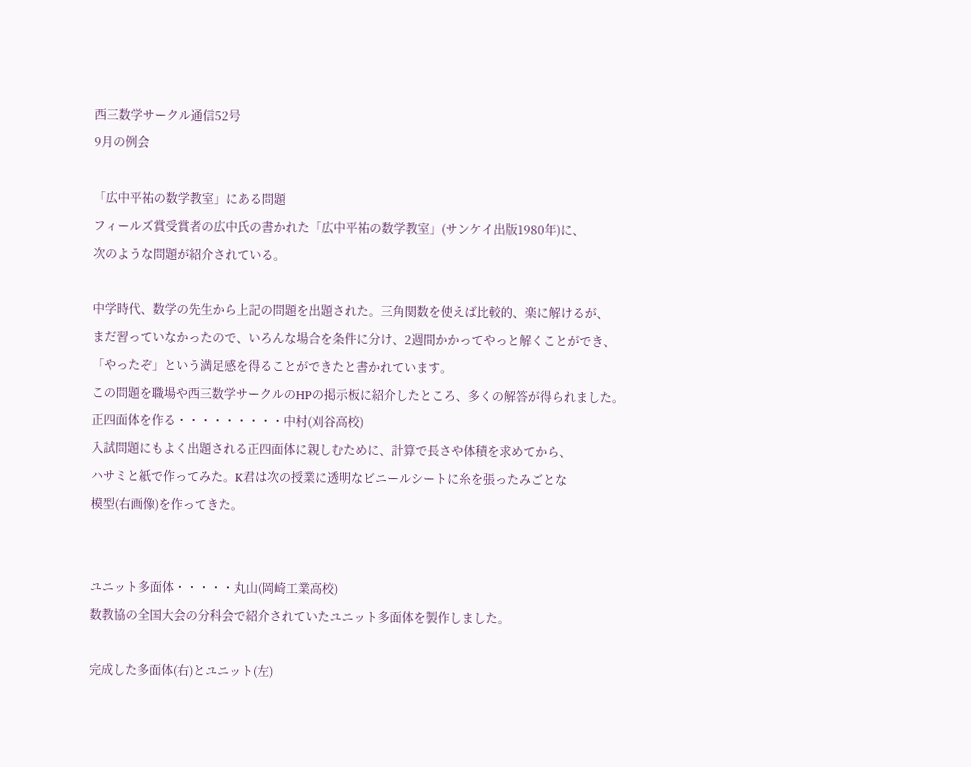西三数学サークル通信52号
9月の例会

「広中平祐の数学教室」にある問題
フィールズ賞受賞者の広中氏の書かれた「広中平祐の数学教室」(サンケイ出版1980年)に、
次のような問題が紹介されている。

中学時代、数学の先生から上記の問題を出題された。三角関数を使えば比較的、楽に解けるが、
まだ習っていなかったので、いろんな場合を条件に分け、2週間かかってやっと解くことができ、
「やったぞ」という満足感を得ることができたと書かれています。
この問題を職場や西三数学サークルのHPの掲示板に紹介したところ、多くの解答が得られました。
正四面体を作る・・・・・・・・・中村(刈谷高校)
入試問題にもよく出題される正四面体に親しむために、計算で長さや体積を求めてから、
ハサミと紙で作ってみた。K君は次の授業に透明なビニールシートに糸を張ったみごとな
模型(右画像)を作ってきた。


ユニット多面体・・・・・丸山(岡崎工業高校)
数教協の全国大会の分科会で紹介されていたユニット多面体を製作しました。

完成した多面体(右)とユニット(左)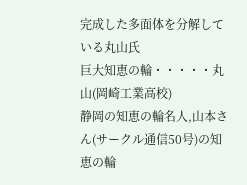完成した多面体を分解している丸山氏
巨大知恵の輪・・・・・丸山(岡崎工業高校)
静岡の知恵の輪名人,山本さん(サークル通信50号)の知恵の輪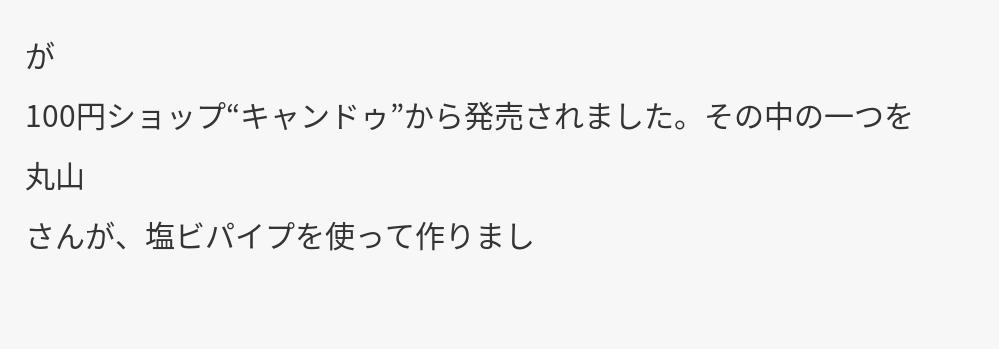が
100円ショップ“キャンドゥ”から発売されました。その中の一つを丸山
さんが、塩ビパイプを使って作りまし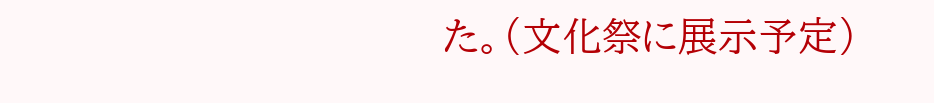た。(文化祭に展示予定)